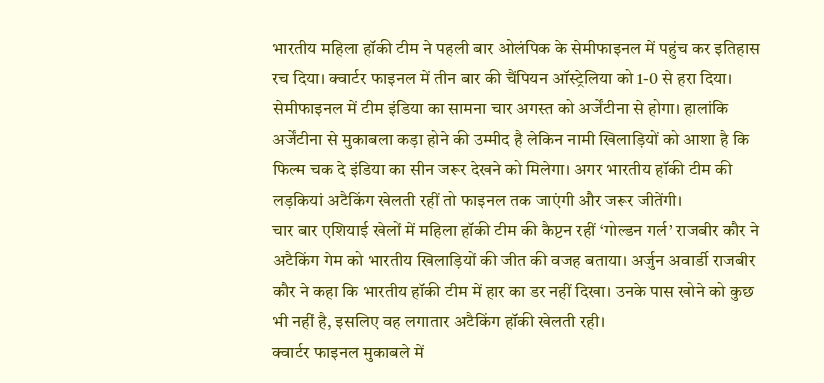भारतीय महिला हॉकी टीम ने पहली बार ओलंपिक के सेमीफाइनल में पहुंच कर इतिहास रच दिया। क्वार्टर फाइनल में तीन बार की चैंपियन ऑस्ट्रेलिया को 1-0 से हरा दिया। सेमीफाइनल में टीम इंडिया का सामना चार अगस्त को अर्जेंटीना से होगा। हालांकि अर्जेंटीना से मुकाबला कड़ा होने की उम्मीद है लेकिन नामी खिलाड़ियों को आशा है कि फिल्म चक दे इंडिया का सीन जरूर देखने को मिलेगा। अगर भारतीय हॉकी टीम की लड़कियां अटैकिंग खेलती रहीं तो फाइनल तक जाएंगी और जरूर जीतेंगी।
चार बार एशियाई खेलों में महिला हॉकी टीम की कैप्टन रहीं ‘गोल्डन गर्ल’ राजबीर कौर ने अटैकिंग गेम को भारतीय खिलाड़ियों की जीत की वजह बताया। अर्जुन अवार्डी राजबीर कौर ने कहा कि भारतीय हॉकी टीम में हार का डर नहीं दिखा। उनके पास खोने को कुछ भी नहीं है, इसलिए वह लगातार अटैकिंग हॉकी खेलती रही।
क्वार्टर फाइनल मुकाबले में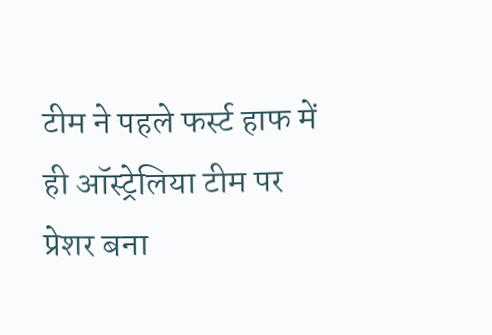टीम ने पहले फर्स्ट हाफ में ही ऑस्ट्रेलिया टीम पर प्रेशर बना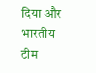दिया और भारतीय टीम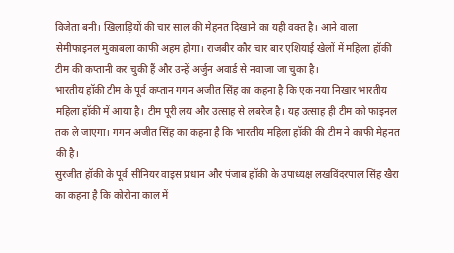विजेता बनी। खिलाड़ियों की चार साल की मेहनत दिखाने का यही वक्त है। आने वाला सेमीफाइनल मुकाबला काफी अहम होगा। राजबीर कौर चार बार एशियाई खेलों में महिला हॉकी टीम की कप्तानी कर चुकी हैं और उन्हें अर्जुन अवार्ड से नवाजा जा चुका है।
भारतीय हॉकी टीम के पूर्व कप्तान गगन अजीत सिंह का कहना है कि एक नया निखार भारतीय महिला हॉकी में आया है। टीम पूरी लय और उत्साह से लबरेज है। यह उत्साह ही टीम को फाइनल तक ले जाएगा। गगन अजीत सिंह का कहना है कि भारतीय महिला हॉकी की टीम ने काफी मेहनत की है।
सुरजीत हॉकी के पूर्व सीनियर वाइस प्रधान और पंजाब हॉकी के उपाध्यक्ष लखविंदरपाल सिंह खैरा का कहना है कि कोरोना काल में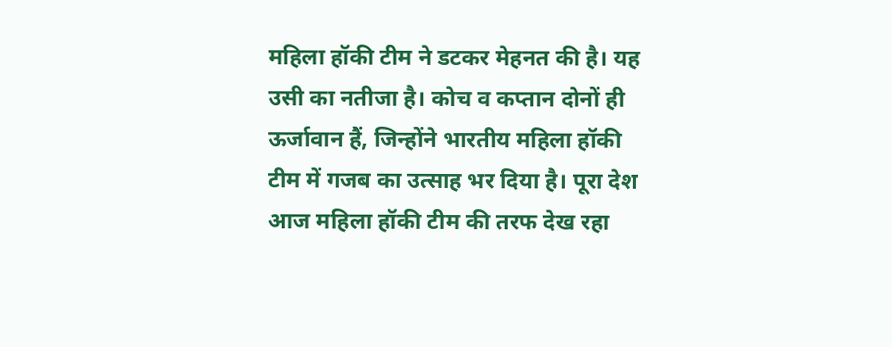महिला हॉकी टीम ने डटकर मेहनत की है। यह उसी का नतीजा है। कोच व कप्तान दोनों ही ऊर्जावान हैं, जिन्होंने भारतीय महिला हॉकी टीम में गजब का उत्साह भर दिया है। पूरा देश आज महिला हॉकी टीम की तरफ देख रहा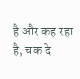है और कह रहा है, चक दे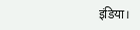इंडिया।